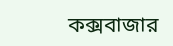কক্সবাজার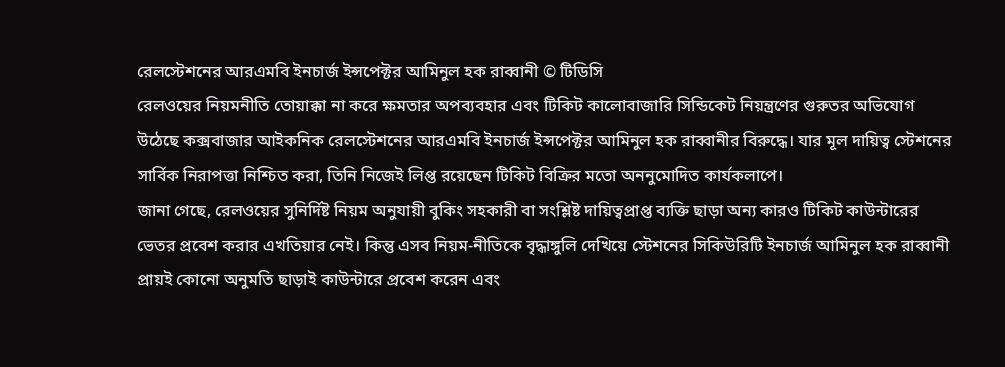রেলস্টেশনের আরএমবি ইনচার্জ ইন্সপেক্টর আমিনুল হক রাব্বানী © টিডিসি
রেলওয়ের নিয়মনীতি তোয়াক্কা না করে ক্ষমতার অপব্যবহার এবং টিকিট কালোবাজারি সিন্ডিকেট নিয়ন্ত্রণের গুরুতর অভিযোগ উঠেছে কক্সবাজার আইকনিক রেলস্টেশনের আরএমবি ইনচার্জ ইন্সপেক্টর আমিনুল হক রাব্বানীর বিরুদ্ধে। যার মূল দায়িত্ব স্টেশনের সার্বিক নিরাপত্তা নিশ্চিত করা, তিনি নিজেই লিপ্ত রয়েছেন টিকিট বিক্রির মতো অননুমোদিত কার্যকলাপে।
জানা গেছে, রেলওয়ের সুনির্দিষ্ট নিয়ম অনুযায়ী বুকিং সহকারী বা সংশ্লিষ্ট দায়িত্বপ্রাপ্ত ব্যক্তি ছাড়া অন্য কারও টিকিট কাউন্টারের ভেতর প্রবেশ করার এখতিয়ার নেই। কিন্তু এসব নিয়ম-নীতিকে বৃদ্ধাঙ্গুলি দেখিয়ে স্টেশনের সিকিউরিটি ইনচার্জ আমিনুল হক রাব্বানী প্রায়ই কোনো অনুমতি ছাড়াই কাউন্টারে প্রবেশ করেন এবং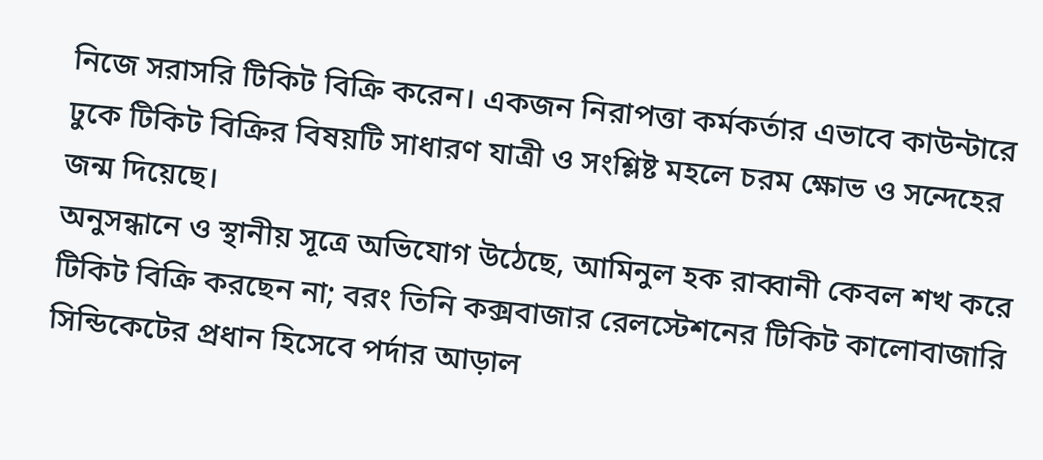নিজে সরাসরি টিকিট বিক্রি করেন। একজন নিরাপত্তা কর্মকর্তার এভাবে কাউন্টারে ঢুকে টিকিট বিক্রির বিষয়টি সাধারণ যাত্রী ও সংশ্লিষ্ট মহলে চরম ক্ষোভ ও সন্দেহের জন্ম দিয়েছে।
অনুসন্ধানে ও স্থানীয় সূত্রে অভিযোগ উঠেছে, আমিনুল হক রাব্বানী কেবল শখ করে টিকিট বিক্রি করছেন না; বরং তিনি কক্সবাজার রেলস্টেশনের টিকিট কালোবাজারি সিন্ডিকেটের প্রধান হিসেবে পর্দার আড়াল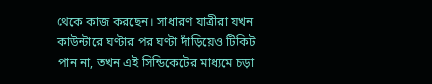থেকে কাজ করছেন। সাধারণ যাত্রীরা যখন কাউন্টারে ঘণ্টার পর ঘণ্টা দাঁড়িয়েও টিকিট পান না, তখন এই সিন্ডিকেটের মাধ্যমে চড়া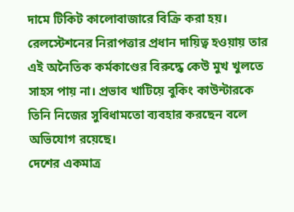দামে টিকিট কালোবাজারে বিক্রি করা হয়।
রেলস্টেশনের নিরাপত্তার প্রধান দায়িত্ব হওয়ায় তার এই অনৈতিক কর্মকাণ্ডের বিরুদ্ধে কেউ মুখ খুলতে সাহস পায় না। প্রভাব খাটিয়ে বুকিং কাউন্টারকে তিনি নিজের সুবিধামতো ব্যবহার করছেন বলে অভিযোগ রয়েছে।
দেশের একমাত্র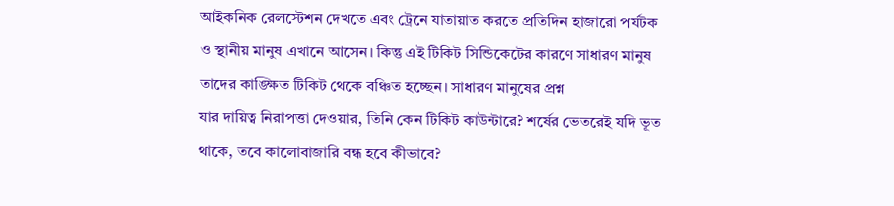আইকনিক রেলস্টেশন দেখতে এবং ট্রেনে যাতায়াত করতে প্রতিদিন হাজারো পর্যটক ও স্থানীয় মানুষ এখানে আসেন। কিন্তু এই টিকিট সিন্ডিকেটের কারণে সাধারণ মানুষ তাদের কাঙ্ক্ষিত টিকিট থেকে বঞ্চিত হচ্ছেন। সাধারণ মানুষের প্রশ্ন
যার দায়িত্ব নিরাপত্তা দেওয়ার, তিনি কেন টিকিট কাউন্টারে? শর্ষের ভেতরেই যদি ভূত থাকে, তবে কালোবাজারি বন্ধ হবে কীভাবে?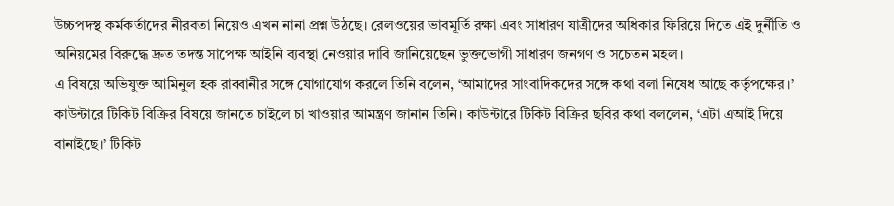উচ্চপদস্থ কর্মকর্তাদের নীরবতা নিয়েও এখন নানা প্রশ্ন উঠছে। রেলওয়ের ভাবমূর্তি রক্ষা এবং সাধারণ যাত্রীদের অধিকার ফিরিয়ে দিতে এই দুর্নীতি ও অনিয়মের বিরুদ্ধে দ্রুত তদন্ত সাপেক্ষ আইনি ব্যবস্থা নেওয়ার দাবি জানিয়েছেন ভুক্তভোগী সাধারণ জনগণ ও সচেতন মহল।
এ বিষয়ে অভিযুক্ত আমিনুল হক রাব্বানীর সঙ্গে যোগাযোগ করলে তিনি বলেন, ‘আমাদের সাংবাদিকদের সঙ্গে কথা বলা নিষেধ আছে কর্তৃপক্ষের।’ কাউন্টারে টিকিট বিক্রির বিষয়ে জানতে চাইলে চা খাওয়ার আমন্ত্রণ জানান তিনি। কাউন্টারে টিকিট বিক্রির ছবির কথা বললেন, ‘এটা এআই দিয়ে বানাইছে।’ টিকিট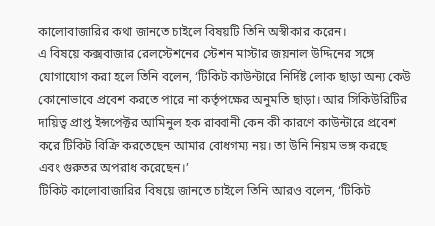কালোবাজারির কথা জানতে চাইলে বিষয়টি তিনি অস্বীকার করেন।
এ বিষয়ে কক্সবাজার রেলস্টেশনের স্টেশন মাস্টার জয়নাল উদ্দিনের সঙ্গে যোগাযোগ করা হলে তিনি বলেন, ‘টিকিট কাউন্টারে নির্দিষ্ট লোক ছাড়া অন্য কেউ কোনোভাবে প্রবেশ করতে পারে না কর্তৃপক্ষের অনুমতি ছাড়া। আর সিকিউরিটির দায়িত্ব প্রাপ্ত ইন্সপেক্টর আমিনুল হক রাব্বানী কেন কী কারণে কাউন্টারে প্রবেশ করে টিকিট বিক্রি করতেছেন আমার বোধগম্য নয়। তা উনি নিয়ম ভঙ্গ করছে এবং গুরুতর অপরাধ করেছেন।’
টিকিট কালোবাজারির বিষয়ে জানতে চাইলে তিনি আরও বলেন, ‘টিকিট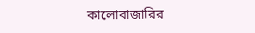কালোবাজারির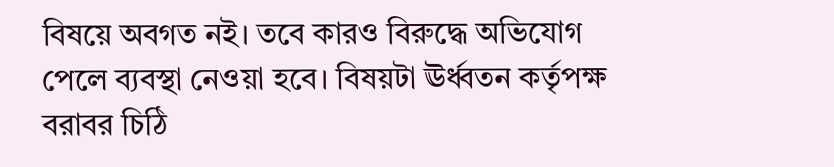বিষয়ে অবগত নই। তবে কারও বিরুদ্ধে অভিযোগ পেলে ব্যবস্থা নেওয়া হবে। বিষয়টা ঊর্ধ্বতন কর্তৃপক্ষ বরাবর চিঠি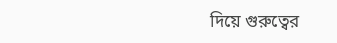দিয়ে গুরুত্বের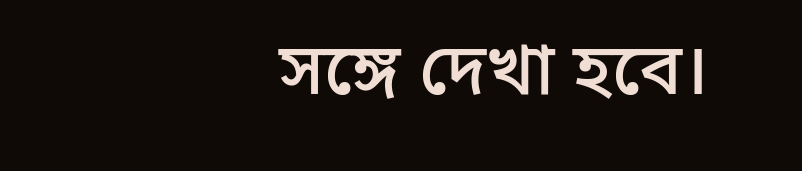সঙ্গে দেখা হবে।